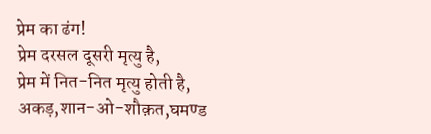प्रेम का ढंग!
प्रेम दरसल दूसरी मृत्यु है,
प्रेम में नित-नित मृत्यु होती है,
अकड़,शान-ओ-शौक़त,घमण्ड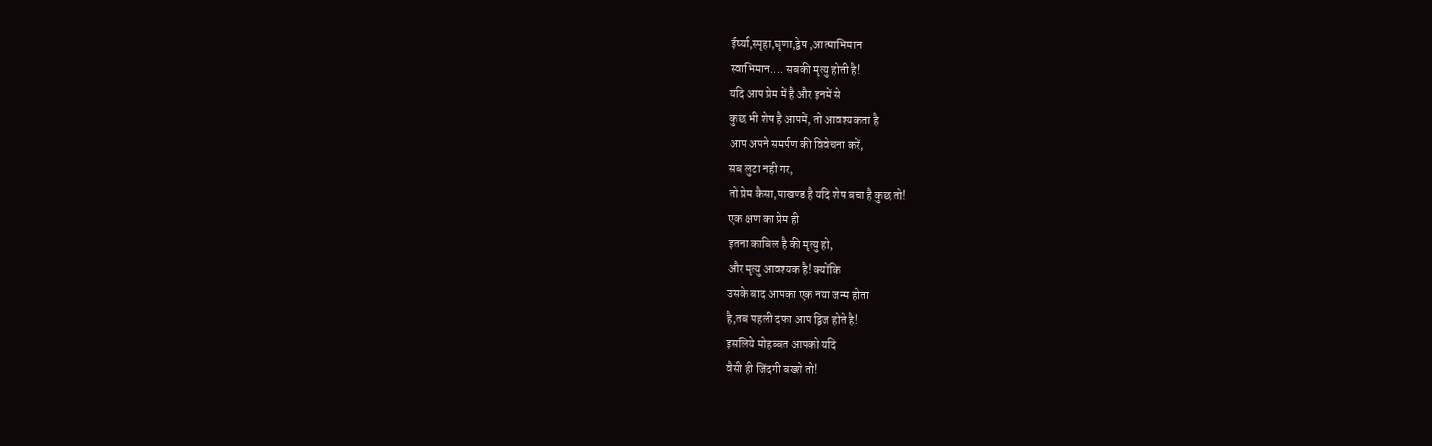ईर्ष्या,स्पृहा,घृणा,द्वेष ,आत्माभिमान
स्वाभिमान.... सबकी मृत्यु होती है!
यदि आप प्रेम में है और इनमें से
कुछ भी शेष है आपमें, तो आवश्यकता है
आप अपने समर्पण की विवेचना करें,
सब लुटा नही गर,
तो प्रेम कैसा,पाखण्ड है यदि शेष बचा है कुछ तो!
एक क्षण का प्रेम ही
इतना काबिल है की मृत्यु हो,
और मृत्यु आवश्यक है! क्योंकि
उसके बाद आपका एक नया जन्म होता
है,तब पहली दफा आप द्विज होते है!
इसलिये मोहब्बत आपको यदि
वैसी ही जिंदगी बख्शे तो!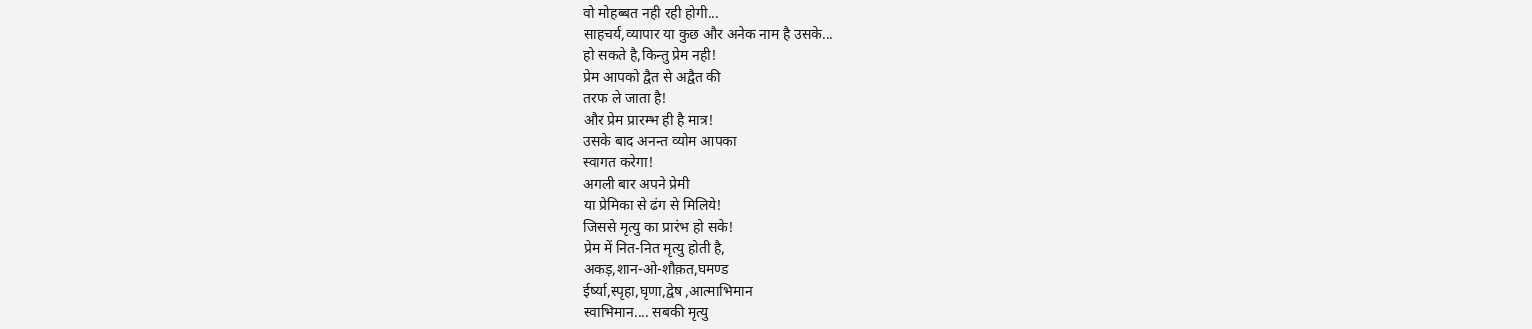वो मोहब्बत नही रही होगी...
साहचर्य,व्यापार या कुछ और अनेक नाम है उसके...
हो सकते है,किन्तु प्रेम नही!
प्रेम आपको द्वैत से अद्वैत की
तरफ ले जाता है!
और प्रेम प्रारम्भ ही है मात्र!
उसके बाद अनन्त व्योम आपका
स्वागत करेगा!
अगली बार अपने प्रेमी
या प्रेमिका से ढंग से मिलिये!
जिससे मृत्यु का प्रारंभ हो सके!
प्रेम में नित-नित मृत्यु होती है,
अकड़,शान-ओ-शौक़त,घमण्ड
ईर्ष्या,स्पृहा,घृणा,द्वेष ,आत्माभिमान
स्वाभिमान.... सबकी मृत्यु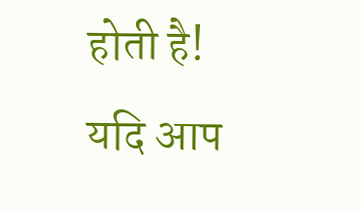होती है!
यदि आप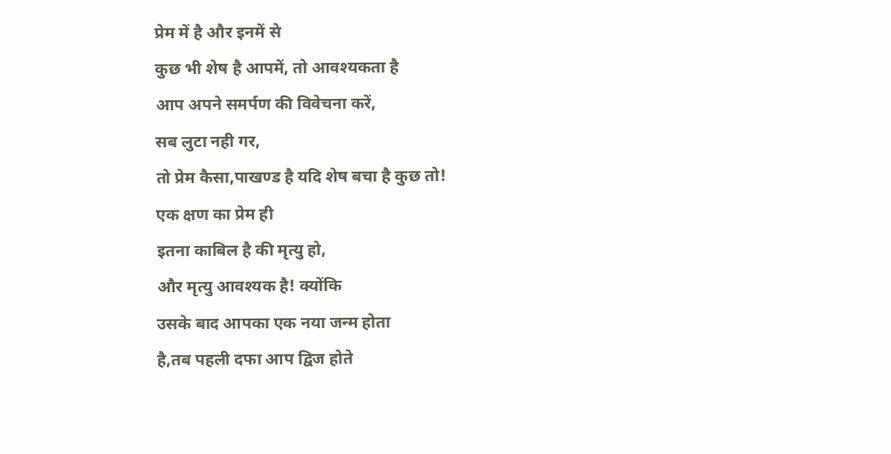प्रेम में है और इनमें से
कुछ भी शेष है आपमें, तो आवश्यकता है
आप अपने समर्पण की विवेचना करें,
सब लुटा नही गर,
तो प्रेम कैसा,पाखण्ड है यदि शेष बचा है कुछ तो!
एक क्षण का प्रेम ही
इतना काबिल है की मृत्यु हो,
और मृत्यु आवश्यक है! क्योंकि
उसके बाद आपका एक नया जन्म होता
है,तब पहली दफा आप द्विज होते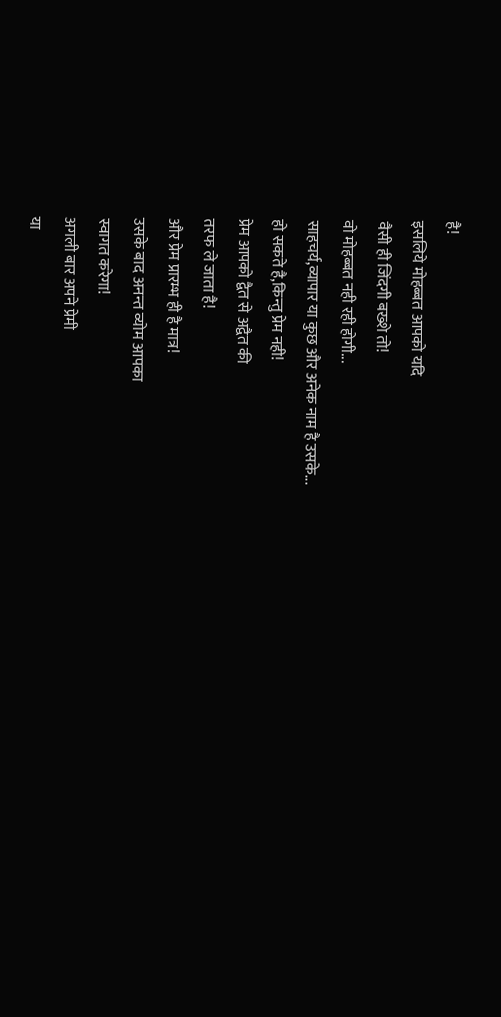है!
इसलिये मोहब्बत आपको यदि
वैसी ही जिंदगी बख्शे तो!
वो मोहब्बत नही रही होगी...
साहचर्य,व्यापार या कुछ और अनेक नाम है उसके...
हो सकते है,किन्तु प्रेम नही!
प्रेम आपको द्वैत से अद्वैत की
तरफ ले जाता है!
और प्रेम प्रारम्भ ही है मात्र!
उसके बाद अनन्त व्योम आपका
स्वागत करेगा!
अगली बार अपने प्रेमी
या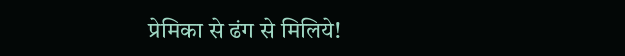प्रेमिका से ढंग से मिलिये!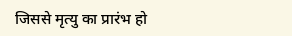जिससे मृत्यु का प्रारंभ हो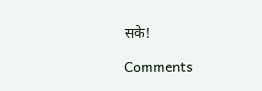सके!

Comments